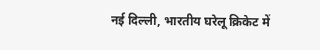नई दिल्ली, भारतीय घरेलू क्रिकेट में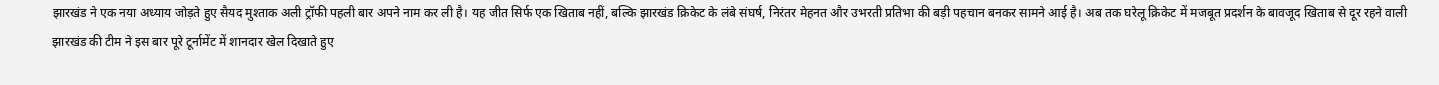झारखंड ने एक नया अध्याय जोड़ते हुए सैयद मुश्ताक अली ट्रॉफी पहली बार अपने नाम कर ली है। यह जीत सिर्फ एक खिताब नहीं, बल्कि झारखंड क्रिकेट के लंबे संघर्ष, निरंतर मेहनत और उभरती प्रतिभा की बड़ी पहचान बनकर सामने आई है। अब तक घरेलू क्रिकेट में मजबूत प्रदर्शन के बावजूद खिताब से दूर रहने वाली झारखंड की टीम ने इस बार पूरे टूर्नामेंट में शानदार खेल दिखाते हुए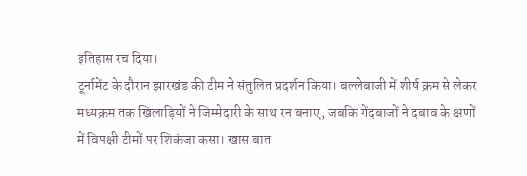इतिहास रच दिया।
टूर्नामेंट के दौरान झारखंड की टीम ने संतुलित प्रदर्शन किया। बल्लेबाजी में शीर्ष क्रम से लेकर मध्यक्रम तक खिलाड़ियों ने जिम्मेदारी के साथ रन बनाए, जबकि गेंदबाजों ने दबाव के क्षणों में विपक्षी टीमों पर शिकंजा कसा। खास बात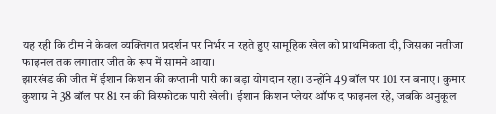यह रही कि टीम ने केवल व्यक्तिगत प्रदर्शन पर निर्भर न रहते हुए सामूहिक खेल को प्राथमिकता दी, जिसका नतीजा फाइनल तक लगातार जीत के रूप में सामने आया।
झारखंड की जीत में ईशान किशन की कप्तानी पारी का बड़ा योगदान रहा। उन्होंने 49 बॉल पर 101 रन बनाए। कुमार कुशाग्र ने 38 बॉल पर 81 रन की विस्फोटक पारी खेली। ईशान किशन प्लेयर ऑफ द फाइनल रहे, जबकि अनुकूल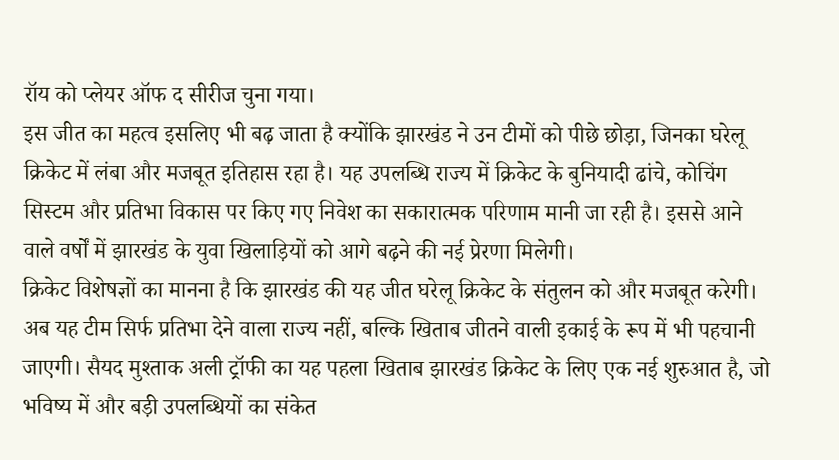रॉय को प्लेयर ऑफ द सीरीज चुना गया।
इस जीत का महत्व इसलिए भी बढ़ जाता है क्योंकि झारखंड ने उन टीमों को पीछे छोड़ा, जिनका घरेलू क्रिकेट में लंबा और मजबूत इतिहास रहा है। यह उपलब्धि राज्य में क्रिकेट के बुनियादी ढांचे, कोचिंग सिस्टम और प्रतिभा विकास पर किए गए निवेश का सकारात्मक परिणाम मानी जा रही है। इससे आने वाले वर्षों में झारखंड के युवा खिलाड़ियों को आगे बढ़ने की नई प्रेरणा मिलेगी।
क्रिकेट विशेषज्ञों का मानना है कि झारखंड की यह जीत घरेलू क्रिकेट के संतुलन को और मजबूत करेगी। अब यह टीम सिर्फ प्रतिभा देने वाला राज्य नहीं, बल्कि खिताब जीतने वाली इकाई के रूप में भी पहचानी जाएगी। सैयद मुश्ताक अली ट्रॉफी का यह पहला खिताब झारखंड क्रिकेट के लिए एक नई शुरुआत है, जो भविष्य में और बड़ी उपलब्धियों का संकेत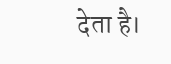देता है।